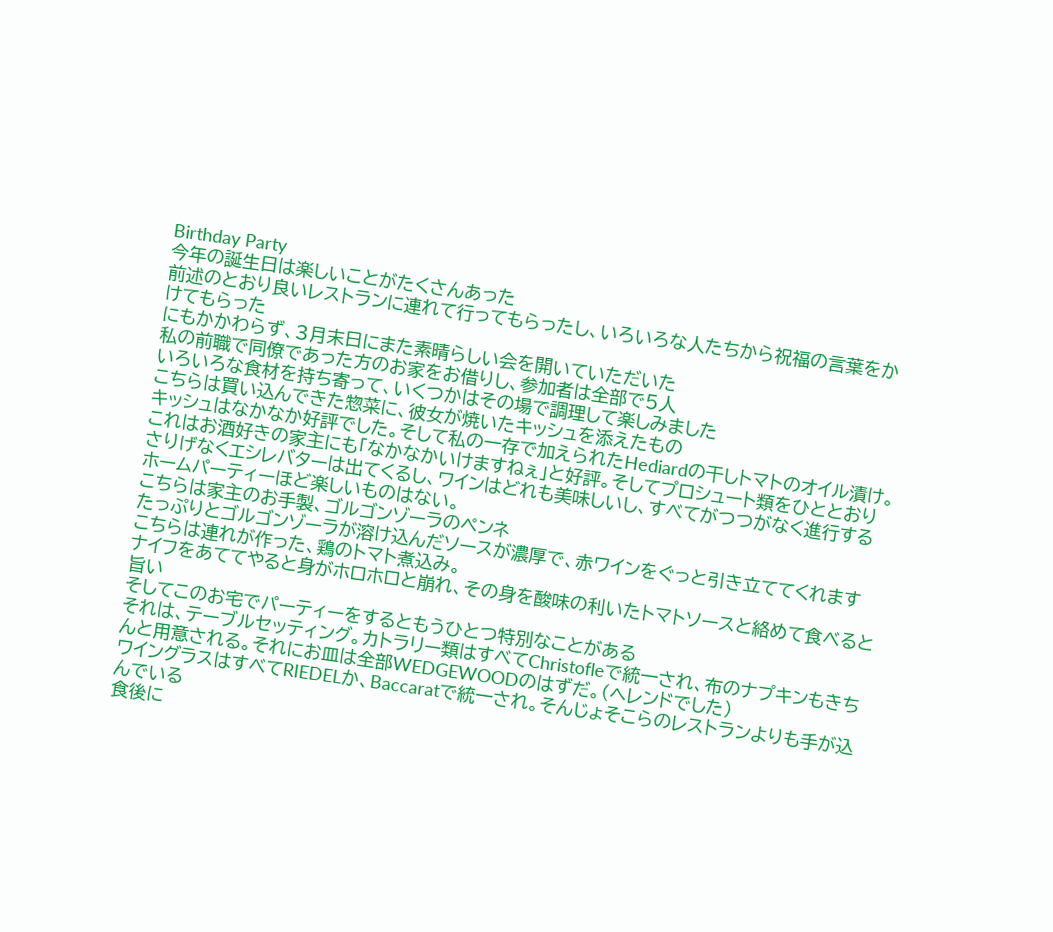Birthday Party
今年の誕生日は楽しいことがたくさんあった
前述のとおり良いレストランに連れて行ってもらったし、いろいろな人たちから祝福の言葉をかけてもらった
にもかかわらず、3月末日にまた素晴らしい会を開いていただいた
私の前職で同僚であった方のお家をお借りし、参加者は全部で5人
いろいろな食材を持ち寄って、いくつかはその場で調理して楽しみました
こちらは買い込んできた惣菜に、彼女が焼いたキッシュを添えたもの
キッシュはなかなか好評でした。そして私の一存で加えられたHediardの干しトマトのオイル漬け。これはお酒好きの家主にも「なかなかいけますねぇ」と好評。そしてプロシュート類をひととおり
さりげなくエシレバターは出てくるし、ワインはどれも美味しいし、すべてがつつがなく進行するホームパーティーほど楽しいものはない。
こちらは家主のお手製、ゴルゴンゾーラのペンネ
たっぷりとゴルゴンゾーラが溶け込んだソースが濃厚で、赤ワインをぐっと引き立ててくれます
こちらは連れが作った、鶏のトマト煮込み。
ナイフをあててやると身がホロホロと崩れ、その身を酸味の利いたトマトソースと絡めて食べると旨い
そしてこのお宅でパーティーをするともうひとつ特別なことがある
それは、テーブルセッティング。カトラリー類はすべてChristofleで統一され、布のナプキンもきちんと用意される。それにお皿は全部WEDGEWOODのはずだ。(ヘレンドでした)
ワイングラスはすべてRIEDELか、Baccaratで統一され。そんじょそこらのレストランよりも手が込んでいる
食後に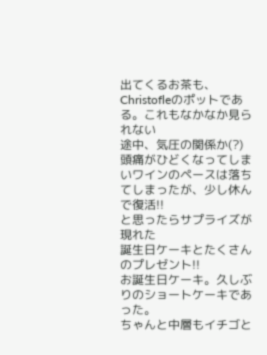出てくるお茶も、Christofleのポットである。これもなかなか見られない
途中、気圧の関係か(?)頭痛がひどくなってしまいワインのペースは落ちてしまったが、少し休んで復活!!
と思ったらサプライズが現れた
誕生日ケーキとたくさんのプレゼント!!
お誕生日ケーキ。久しぶりのショートケーキであった。
ちゃんと中層もイチゴと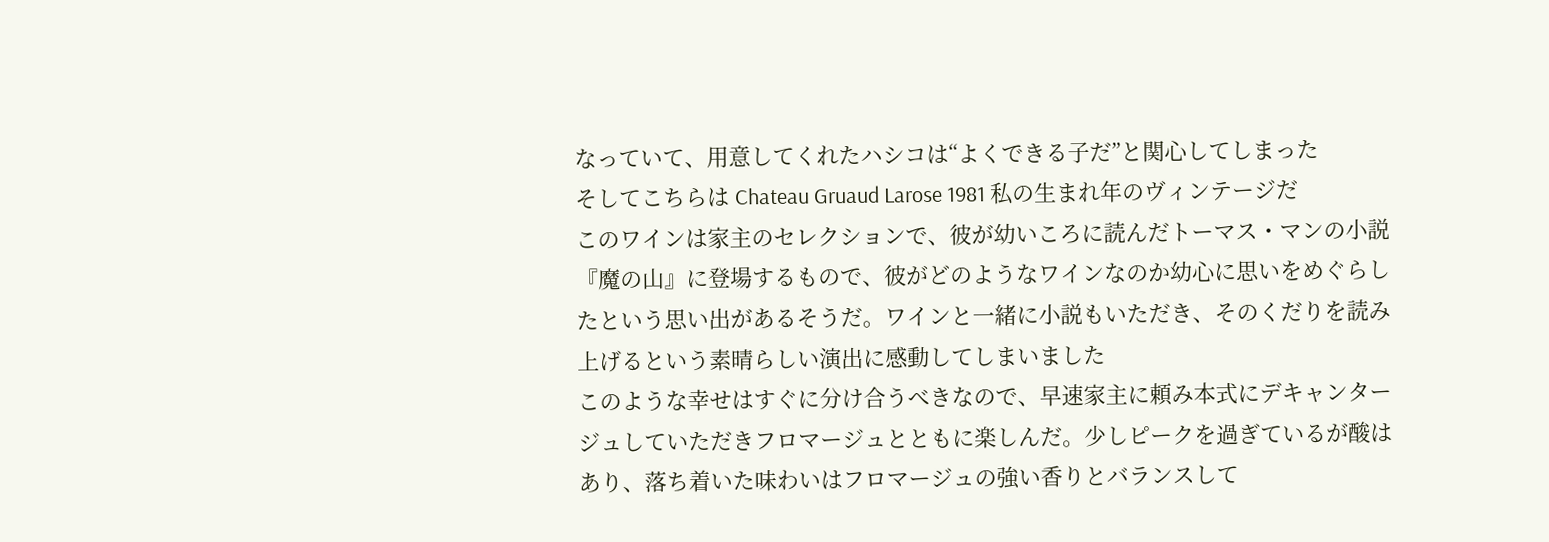なっていて、用意してくれたハシコは“よくできる子だ”と関心してしまった
そしてこちらは Chateau Gruaud Larose 1981 私の生まれ年のヴィンテージだ
このワインは家主のセレクションで、彼が幼いころに読んだトーマス・マンの小説『魔の山』に登場するもので、彼がどのようなワインなのか幼心に思いをめぐらしたという思い出があるそうだ。ワインと一緒に小説もいただき、そのくだりを読み上げるという素晴らしい演出に感動してしまいました
このような幸せはすぐに分け合うべきなので、早速家主に頼み本式にデキャンタージュしていただきフロマージュとともに楽しんだ。少しピークを過ぎているが酸はあり、落ち着いた味わいはフロマージュの強い香りとバランスして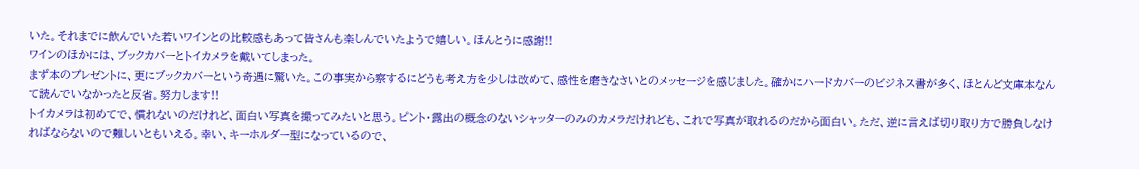いた。それまでに飲んでいた若いワインとの比較感もあって皆さんも楽しんでいたようで嬉しい。ほんとうに感謝!!
ワインのほかには、ブックカバーとトイカメラを戴いてしまった。
まず本のプレゼントに、更にブックカバーという奇遇に驚いた。この事実から察するにどうも考え方を少しは改めて、感性を磨きなさいとのメッセージを感じました。確かにハードカバーのビジネス書が多く、ほとんど文庫本なんて読んでいなかったと反省。努力します!!
トイカメラは初めてで、慣れないのだけれど、面白い写真を撮ってみたいと思う。ピント・露出の概念のないシャッターのみのカメラだけれども、これで写真が取れるのだから面白い。ただ、逆に言えば切り取り方で勝負しなければならないので難しいともいえる。幸い、キーホルダー型になっているので、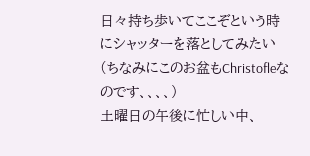日々持ち歩いてここぞという時にシャッターを落としてみたい
(ちなみにこのお盆もChristofleなのです、、、、)
土曜日の午後に忙しい中、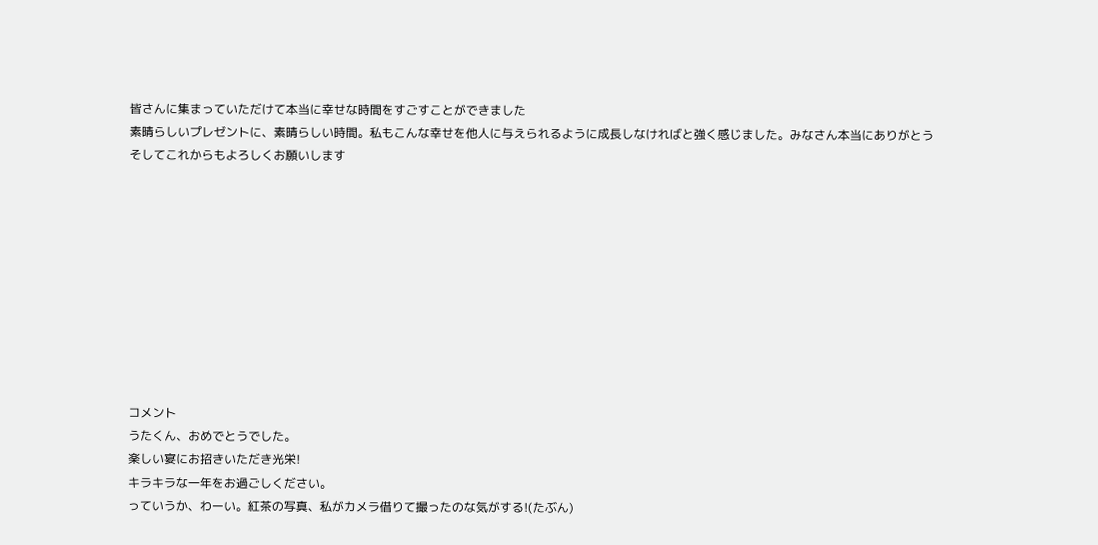皆さんに集まっていただけて本当に幸せな時間をすごすことができました
素晴らしいプレゼントに、素晴らしい時間。私もこんな幸せを他人に与えられるように成長しなければと強く感じました。みなさん本当にありがとう
そしてこれからもよろしくお願いします










コメント
うたくん、おめでとうでした。
楽しい宴にお招きいただき光栄!
キラキラな一年をお過ごしください。
っていうか、わーい。紅茶の写真、私がカメラ借りて撮ったのな気がする!(たぶん)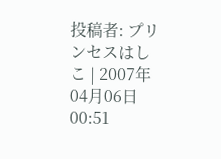投稿者: プリンセスはしこ | 2007年04月06日 00:51